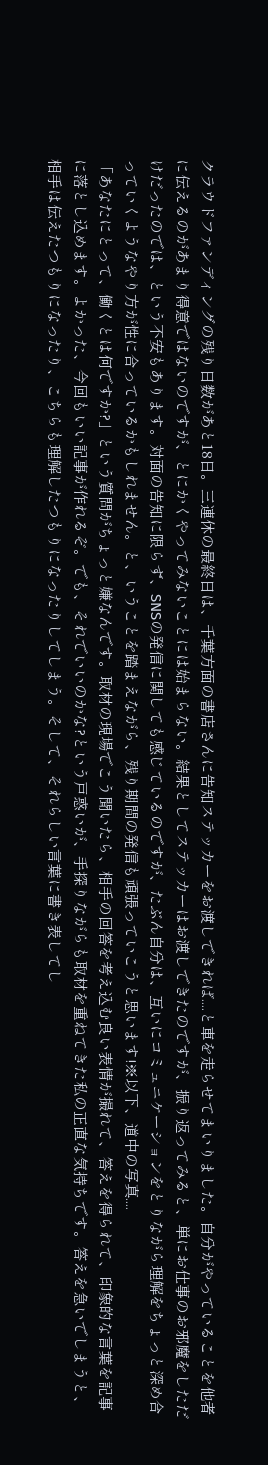クラウドファンディングの残り日数があと18日。三連休の最終日は、千葉方面の書店さんに告知ステッカーをお渡しできれば....と車を走らせてまいりました。自分がやっていることを他者に伝えるのがあまり得意ではないのですが、とにかくやってみないことには始まらない。結果としてステッカーはお渡しできたのですが、振り返ってみると、単にお仕事のお邪魔をしただけだったのでは、という不安もあります。対面の告知に限らず、SNSの発信に関しても感じているのですが、たぶん自分は、互いにコミュニケーションをとりながら理解をちょっと深め合っていくようなやり方が性に合っているかもしれません。と、いうことを踏まえながら、残り期間の発信も頑張っていこうと思います!※以下、道中の写真....
「あなたにとって、働くとは何ですか?」という質問がちょっと嫌なんです。取材の現場でこう聞いたら、相手の回答を考え込む良い表情が撮れて、答えを得られて、印象的な言葉を記事に落とし込めます。よかった、今回もいい記事が作れるぞ。でも、それでいいのかな?という戸惑いが、手探りながらも取材を重ねてきた私の正直な気持ちです。答えを急いでしまうと、相手は伝えたつもりになったり、こちらも理解したつもりになったりしてしまう。そして、それらしい言葉に書き表してし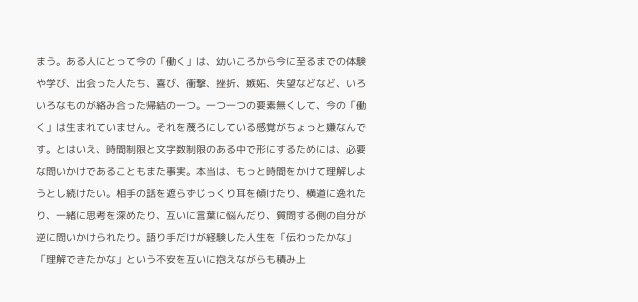まう。ある人にとって今の「働く」は、幼いころから今に至るまでの体験や学び、出会った人たち、喜び、衝撃、挫折、嫉妬、失望などなど、いろいろなものが絡み合った帰結の一つ。一つ一つの要素無くして、今の「働く」は生まれていません。それを蔑ろにしている感覚がちょっと嫌なんです。とはいえ、時間制限と文字数制限のある中で形にするためには、必要な問いかけであることもまた事実。本当は、もっと時間をかけて理解しようとし続けたい。相手の話を遮らずじっくり耳を傾けたり、横道に逸れたり、一緒に思考を深めたり、互いに言葉に悩んだり、質問する側の自分が逆に問いかけられたり。語り手だけが経験した人生を「伝わったかな」「理解できたかな」という不安を互いに抱えながらも積み上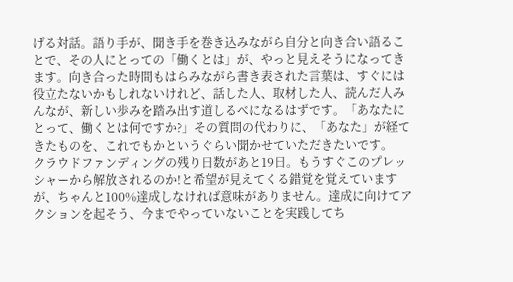げる対話。語り手が、聞き手を巻き込みながら自分と向き合い語ることで、その人にとっての「働くとは」が、やっと見えそうになってきます。向き合った時間もはらみながら書き表された言葉は、すぐには役立たないかもしれないけれど、話した人、取材した人、読んだ人みんなが、新しい歩みを踏み出す道しるべになるはずです。「あなたにとって、働くとは何ですか?」その質問の代わりに、「あなた」が経てきたものを、これでもかというぐらい聞かせていただきたいです。
クラウドファンディングの残り日数があと19日。もうすぐこのプレッシャーから解放されるのか!と希望が見えてくる錯覚を覚えていますが、ちゃんと100%達成しなければ意味がありません。達成に向けてアクションを起そう、今までやっていないことを実践してち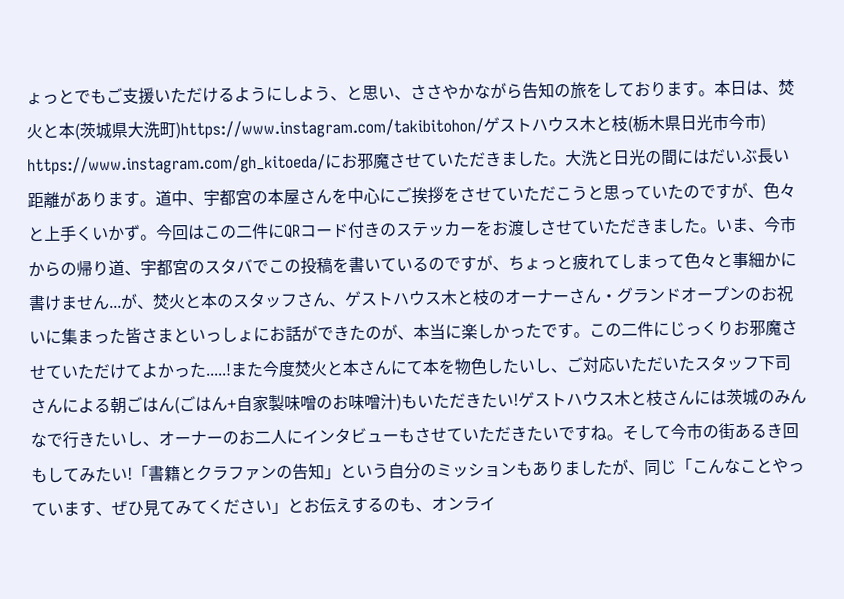ょっとでもご支援いただけるようにしよう、と思い、ささやかながら告知の旅をしております。本日は、焚火と本(茨城県大洗町)https://www.instagram.com/takibitohon/ゲストハウス木と枝(栃木県日光市今市) https://www.instagram.com/gh_kitoeda/にお邪魔させていただきました。大洗と日光の間にはだいぶ長い距離があります。道中、宇都宮の本屋さんを中心にご挨拶をさせていただこうと思っていたのですが、色々と上手くいかず。今回はこの二件にQRコード付きのステッカーをお渡しさせていただきました。いま、今市からの帰り道、宇都宮のスタバでこの投稿を書いているのですが、ちょっと疲れてしまって色々と事細かに書けません...が、焚火と本のスタッフさん、ゲストハウス木と枝のオーナーさん・グランドオープンのお祝いに集まった皆さまといっしょにお話ができたのが、本当に楽しかったです。この二件にじっくりお邪魔させていただけてよかった.....!また今度焚火と本さんにて本を物色したいし、ご対応いただいたスタッフ下司さんによる朝ごはん(ごはん+自家製味噌のお味噌汁)もいただきたい!ゲストハウス木と枝さんには茨城のみんなで行きたいし、オーナーのお二人にインタビューもさせていただきたいですね。そして今市の街あるき回もしてみたい!「書籍とクラファンの告知」という自分のミッションもありましたが、同じ「こんなことやっています、ぜひ見てみてください」とお伝えするのも、オンライ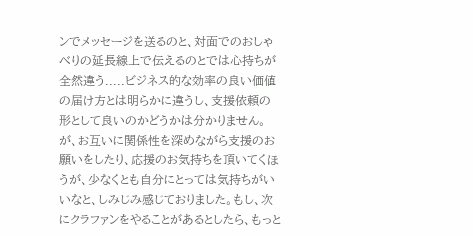ンでメッセージを送るのと、対面でのおしゃべりの延長線上で伝えるのとでは心持ちが全然違う.....ビジネス的な効率の良い価値の届け方とは明らかに違うし、支援依頼の形として良いのかどうかは分かりません。が、お互いに関係性を深めながら支援のお願いをしたり、応援のお気持ちを頂いてくほうが、少なくとも自分にとっては気持ちがいいなと、しみじみ感じておりました。もし、次にクラファンをやることがあるとしたら、もっと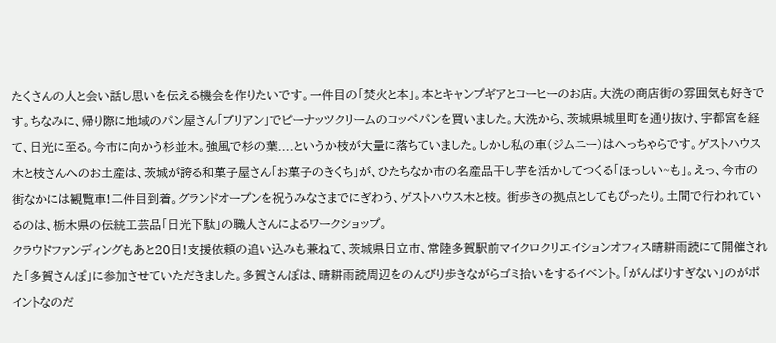たくさんの人と会い話し思いを伝える機会を作りたいです。一件目の「焚火と本」。本とキャンプギアとコーヒーのお店。大洗の商店街の雰囲気も好きです。ちなみに、帰り際に地域のパン屋さん「ブリアン」でピーナッツクリームのコッペパンを買いました。大洗から、茨城県城里町を通り抜け、宇都宮を経て、日光に至る。今市に向かう杉並木。強風で杉の葉....というか枝が大量に落ちていました。しかし私の車(ジムニー)はへっちゃらです。ゲストハウス木と枝さんへのお土産は、茨城が誇る和菓子屋さん「お菓子のきくち」が、ひたちなか市の名産品干し芋を活かしてつくる「ほっしい~も」。えっ、今市の街なかには観覧車!二件目到着。グランドオープンを祝うみなさまでにぎわう、ゲストハウス木と枝。 街歩きの拠点としてもぴったり。土間で行われているのは、栃木県の伝統工芸品「日光下駄」の職人さんによるワークショップ。
クラウドファンディングもあと20日!支援依頼の追い込みも兼ねて、茨城県日立市、常陸多賀駅前マイクロクリエイションオフィス晴耕雨読にて開催された「多賀さんぽ」に参加させていただきました。多賀さんぽは、晴耕雨読周辺をのんびり歩きながらゴミ拾いをするイベント。「がんばりすぎない」のがポイントなのだ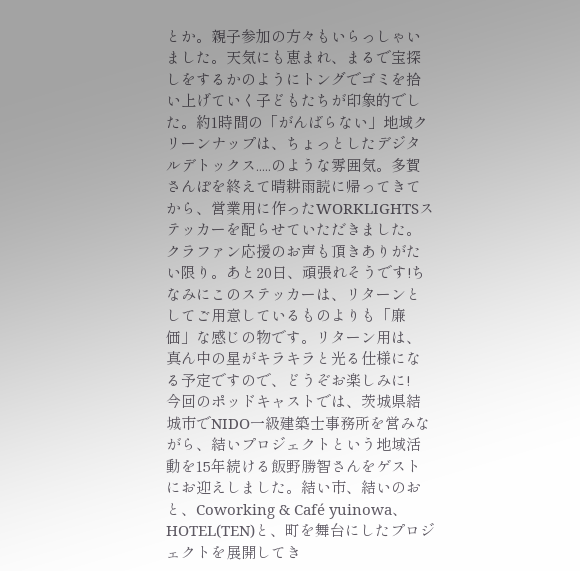とか。親子参加の方々もいらっしゃいました。天気にも恵まれ、まるで宝探しをするかのようにトングでゴミを拾い上げていく子どもたちが印象的でした。約1時間の「がんばらない」地域クリーンナップは、ちょっとしたデジタルデトックス.....のような雰囲気。多賀さんぽを終えて晴耕雨読に帰ってきてから、営業用に作ったWORKLIGHTSステッカーを配らせていただきました。クラファン応援のお声も頂きありがたい限り。あと20日、頑張れそうです!ちなみにこのステッカーは、リターンとしてご用意しているものよりも「廉価」な感じの物です。リターン用は、真ん中の星がキラキラと光る仕様になる予定ですので、どうぞお楽しみに!
今回のポッドキャストでは、茨城県結城市でNIDO一級建築士事務所を営みながら、結いプロジェクトという地域活動を15年続ける飯野勝智さんをゲストにお迎えしました。結い市、結いのおと、Coworking & Café yuinowa、HOTEL(TEN)と、町を舞台にしたプロジェクトを展開してき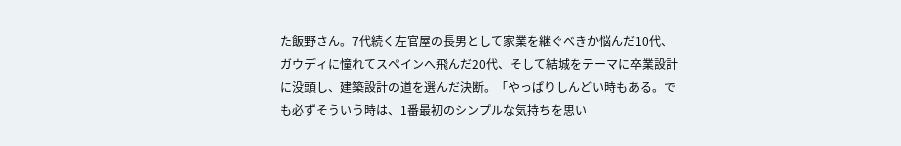た飯野さん。7代続く左官屋の長男として家業を継ぐべきか悩んだ10代、ガウディに憧れてスペインへ飛んだ20代、そして結城をテーマに卒業設計に没頭し、建築設計の道を選んだ決断。「やっぱりしんどい時もある。でも必ずそういう時は、1番最初のシンプルな気持ちを思い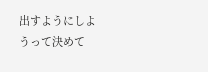出すようにしようって決めて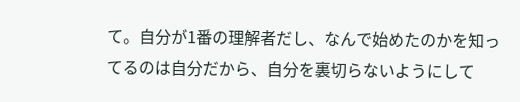て。自分が1番の理解者だし、なんで始めたのかを知ってるのは自分だから、自分を裏切らないようにして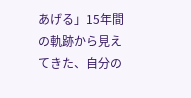あげる」15年間の軌跡から見えてきた、自分の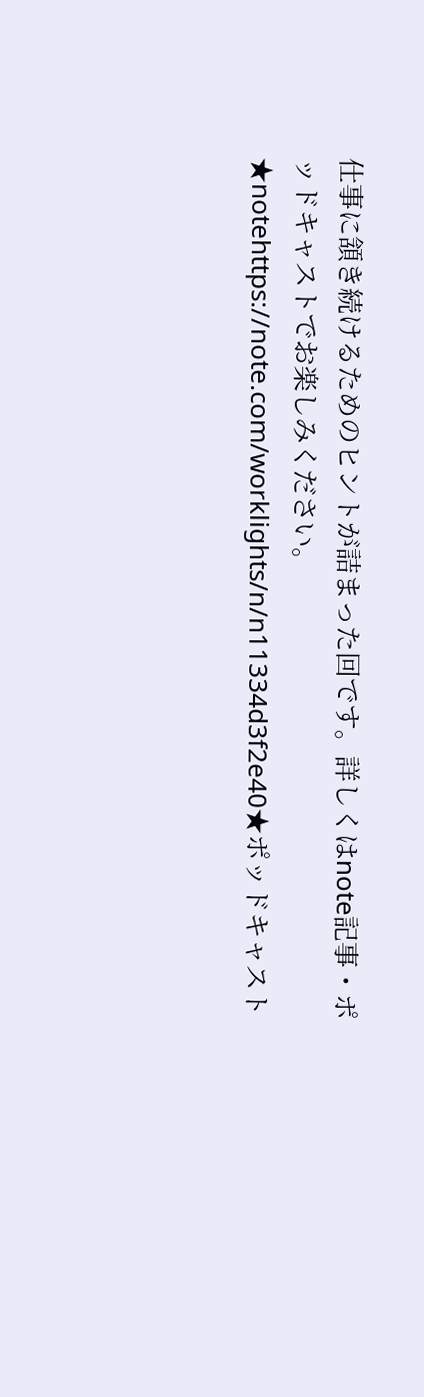仕事に頷き続けるためのヒントが詰まった回です。詳しくはnote記事・ポッドキャストでお楽しみください。★notehttps://note.com/worklights/n/n11334d3f2e40★ポッドキャスト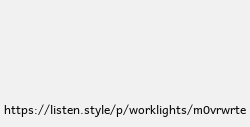https://listen.style/p/worklights/m0vrwrte